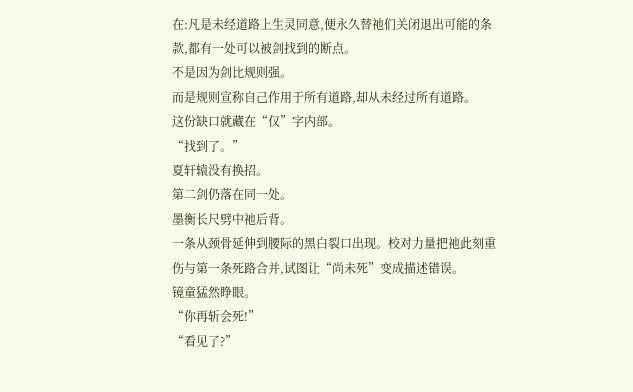在:凡是未经道路上生灵同意,便永久替祂们关闭退出可能的条款,都有一处可以被剑找到的断点。
不是因为剑比规则强。
而是规则宣称自己作用于所有道路,却从未经过所有道路。
这份缺口就藏在“仅”字内部。
“找到了。”
夏轩辕没有换招。
第二剑仍落在同一处。
墨衡长尺劈中祂后背。
一条从颈骨延伸到腰际的黑白裂口出现。校对力量把祂此刻重伤与第一条死路合并,试图让“尚未死”变成描述错误。
镜童猛然睁眼。
“你再斩会死!”
“看见了?”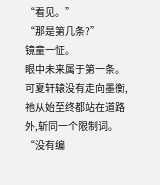“看见。”
“那是第几条?”
镜童一怔。
眼中未来属于第一条。
可夏轩辕没有走向墨衡,祂从始至终都站在道路外,斩同一个限制词。
“没有编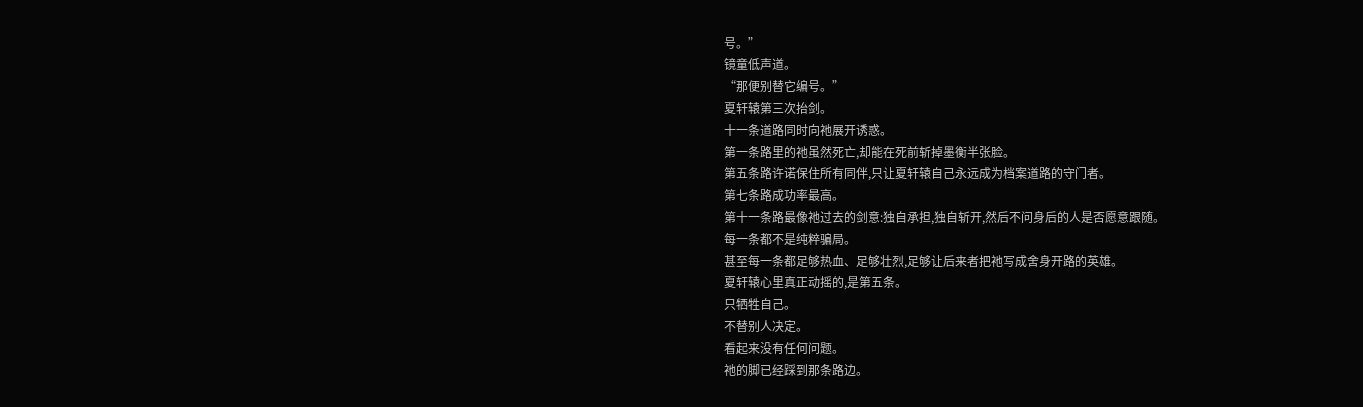号。”
镜童低声道。
“那便别替它编号。”
夏轩辕第三次抬剑。
十一条道路同时向祂展开诱惑。
第一条路里的祂虽然死亡,却能在死前斩掉墨衡半张脸。
第五条路许诺保住所有同伴,只让夏轩辕自己永远成为档案道路的守门者。
第七条路成功率最高。
第十一条路最像祂过去的剑意:独自承担,独自斩开,然后不问身后的人是否愿意跟随。
每一条都不是纯粹骗局。
甚至每一条都足够热血、足够壮烈,足够让后来者把祂写成舍身开路的英雄。
夏轩辕心里真正动摇的,是第五条。
只牺牲自己。
不替别人决定。
看起来没有任何问题。
祂的脚已经踩到那条路边。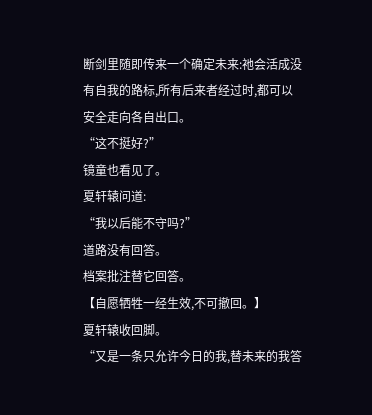断剑里随即传来一个确定未来:祂会活成没有自我的路标,所有后来者经过时,都可以安全走向各自出口。
“这不挺好?”
镜童也看见了。
夏轩辕问道:
“我以后能不守吗?”
道路没有回答。
档案批注替它回答。
【自愿牺牲一经生效,不可撤回。】
夏轩辕收回脚。
“又是一条只允许今日的我,替未来的我答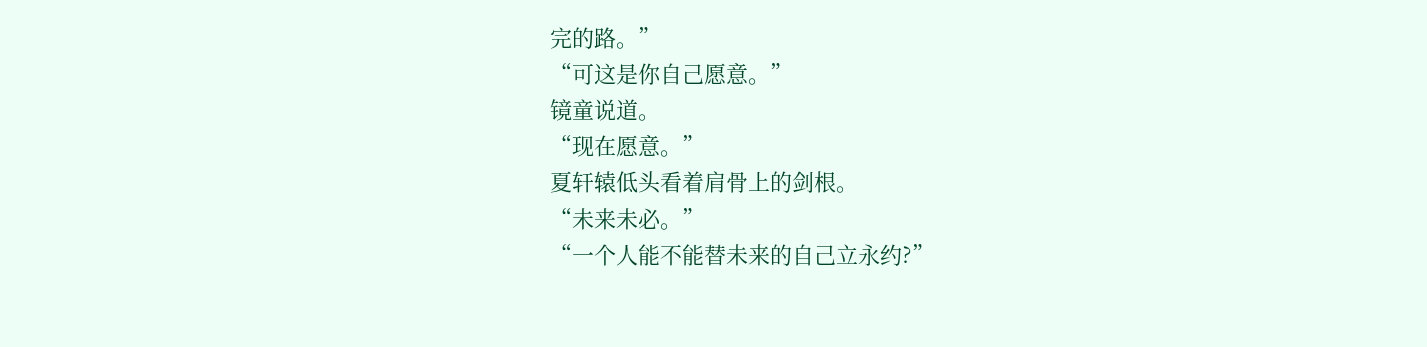完的路。”
“可这是你自己愿意。”
镜童说道。
“现在愿意。”
夏轩辕低头看着肩骨上的剑根。
“未来未必。”
“一个人能不能替未来的自己立永约?”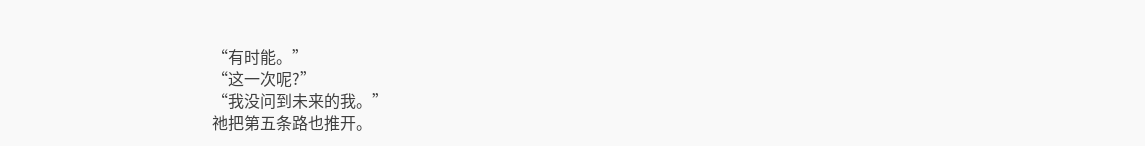“有时能。”
“这一次呢?”
“我没问到未来的我。”
祂把第五条路也推开。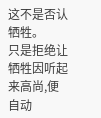这不是否认牺牲。
只是拒绝让牺牲因听起来高尚,便自动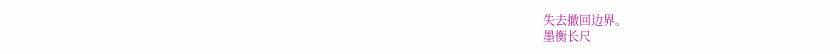失去撤回边界。
墨衡长尺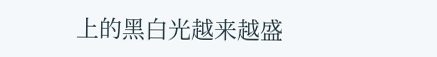上的黑白光越来越盛